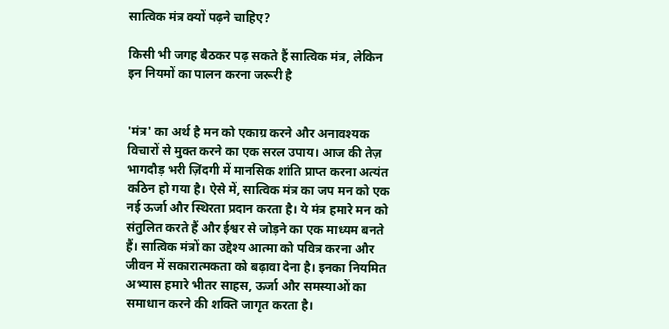सात्विक मंत्र क्यों पढ़ने चाहिए?

किसी भी जगह बैठकर पढ़ सकते हैं सात्विक मंत्र, लेकिन इन नियमों का पालन करना जरूरी है


'मंत्र' का अर्थ है मन को एकाग्र करने और अनावश्यक विचारों से मुक्त करने का एक सरल उपाय। आज की तेज़ भागदौड़ भरी ज़िंदगी में मानसिक शांति प्राप्त करना अत्यंत कठिन हो गया है। ऐसे में, सात्विक मंत्र का जप मन को एक नई ऊर्जा और स्थिरता प्रदान करता है। ये मंत्र हमारे मन को संतुलित करते हैं और ईश्वर से जोड़ने का एक माध्यम बनते हैं। सात्विक मंत्रों का उद्देश्य आत्मा को पवित्र करना और जीवन में सकारात्मकता को बढ़ावा देना है। इनका नियमित अभ्यास हमारे भीतर साहस, ऊर्जा और समस्याओं का समाधान करने की शक्ति जागृत करता है।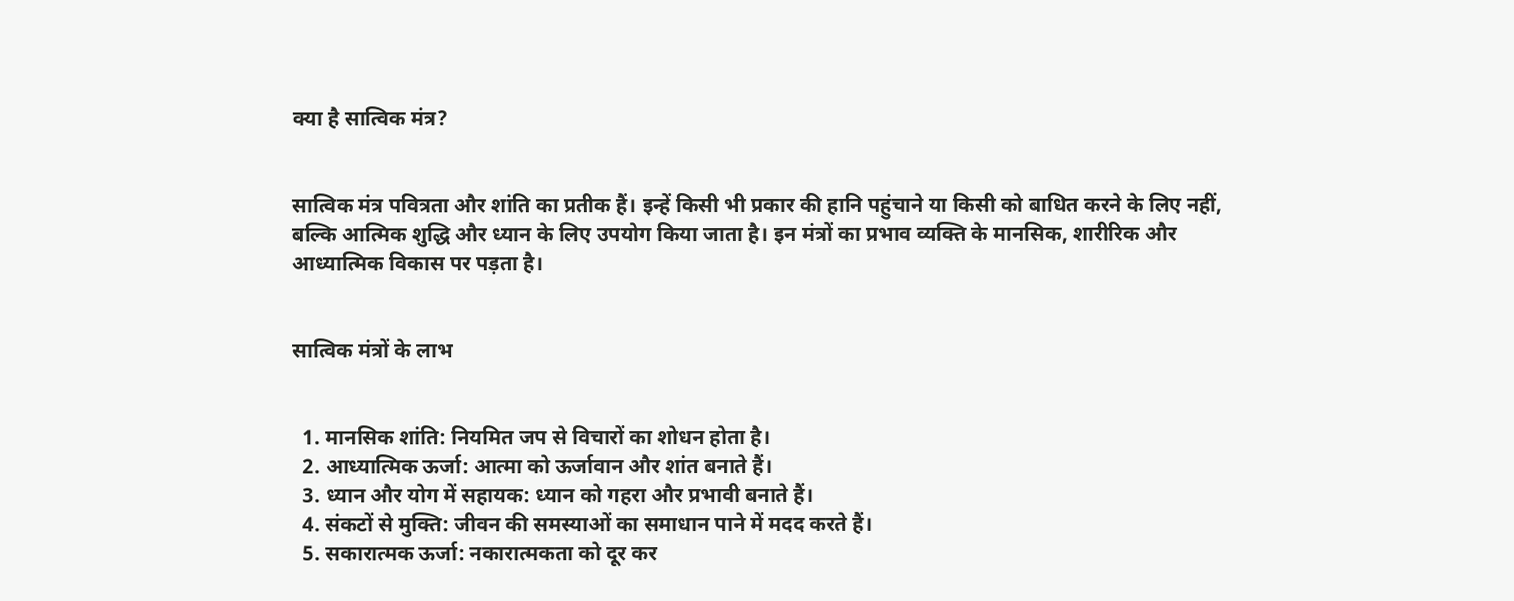क्या है सात्विक मंत्र?


सात्विक मंत्र पवित्रता और शांति का प्रतीक हैं। इन्हें किसी भी प्रकार की हानि पहुंचाने या किसी को बाधित करने के लिए नहीं, बल्कि आत्मिक शुद्धि और ध्यान के लिए उपयोग किया जाता है। इन मंत्रों का प्रभाव व्यक्ति के मानसिक, शारीरिक और आध्यात्मिक विकास पर पड़ता है।


सात्विक मंत्रों के लाभ


  1. मानसिक शांति: नियमित जप से विचारों का शोधन होता है।
  2. आध्यात्मिक ऊर्जा: आत्मा को ऊर्जावान और शांत बनाते हैं।
  3. ध्यान और योग में सहायक: ध्यान को गहरा और प्रभावी बनाते हैं।
  4. संकटों से मुक्ति: जीवन की समस्याओं का समाधान पाने में मदद करते हैं।
  5. सकारात्मक ऊर्जा: नकारात्मकता को दूर कर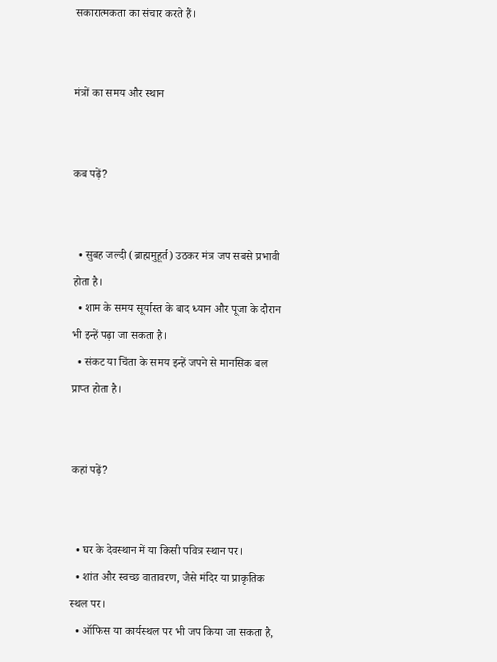सकारात्मकता का संचार करते हैं।


मंत्रों का समय और स्थान


कब पढ़ें?


  • सुबह जल्दी (ब्राह्ममुहूर्त) उठकर मंत्र जप सबसे प्रभावी होता है।
  • शाम के समय सूर्यास्त के बाद ध्यान और पूजा के दौरान भी इन्हें पढ़ा जा सकता है।
  • संकट या चिंता के समय इन्हें जपने से मानसिक बल प्राप्त होता है।


कहां पढ़ें?


  • घर के देवस्थान में या किसी पवित्र स्थान पर।
  • शांत और स्वच्छ वातावरण, जैसे मंदिर या प्राकृतिक स्थल पर।
  • ऑफिस या कार्यस्थल पर भी जप किया जा सकता है,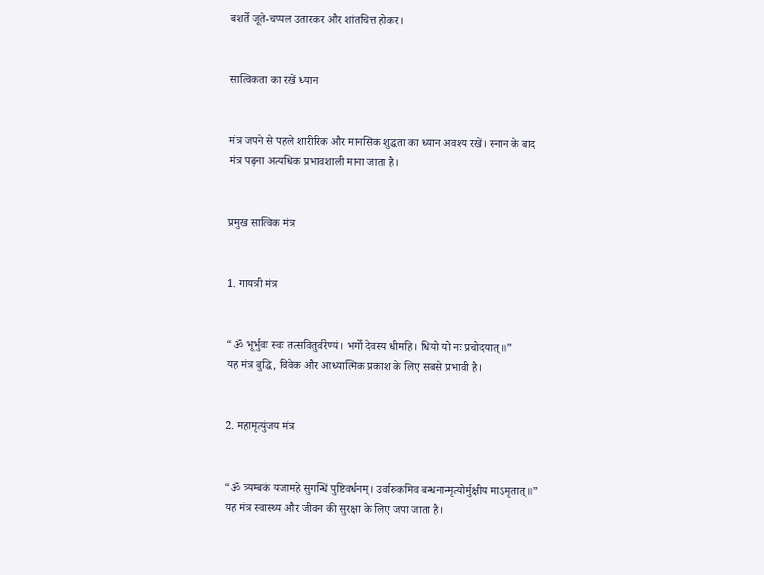बशर्ते जूते-चप्पल उतारकर और शांतचित्त होकर।


सात्विकता का रखें ध्यान


मंत्र जपने से पहले शारीरिक और मानसिक शुद्धता का ध्यान अवश्य रखें। स्नान के बाद मंत्र पढ़ना अत्यधिक प्रभावशाली माना जाता है।


प्रमुख सात्विक मंत्र


1. गायत्री मंत्र


“ॐ भूर्भुवः स्वः तत्सवितुर्वरेण्यं। भर्गो देवस्य धीमहि। धियो यो नः प्रचोदयात्॥”
यह मंत्र बुद्धि, विवेक और आध्यात्मिक प्रकाश के लिए सबसे प्रभावी है।


2. महामृत्युंजय मंत्र


“ॐ त्र्यम्बकं यजामहे सुगन्धिं पुष्टिवर्धनम्। उर्वारुकमिव बन्धनान्मृत्योर्मुक्षीय माऽमृतात्॥”
यह मंत्र स्वास्थ्य और जीवन की सुरक्षा के लिए जपा जाता है।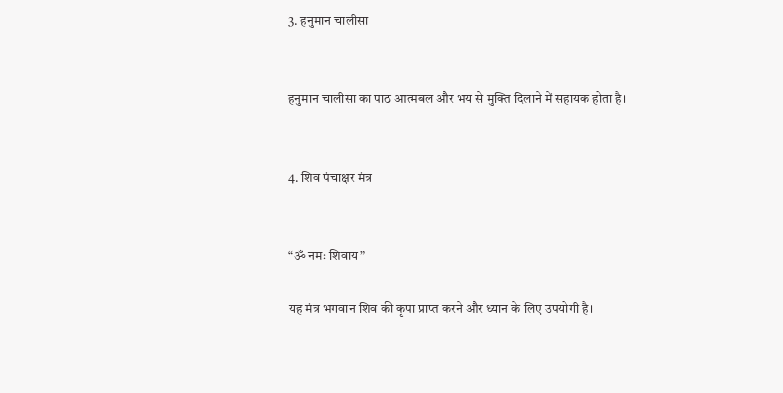3. हनुमान चालीसा


हनुमान चालीसा का पाठ आत्मबल और भय से मुक्ति दिलाने में सहायक होता है।


4. शिव पंचाक्षर मंत्र


“ॐ नमः शिवाय”

यह मंत्र भगवान शिव की कृपा प्राप्त करने और ध्यान के लिए उपयोगी है।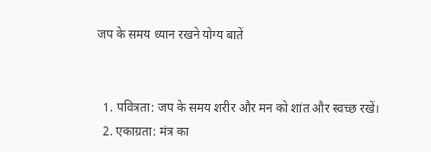जप के समय ध्यान रखने योग्य बातें


  1. पवित्रता: जप के समय शरीर और मन को शांत और स्वच्छ रखें।
  2. एकाग्रता: मंत्र का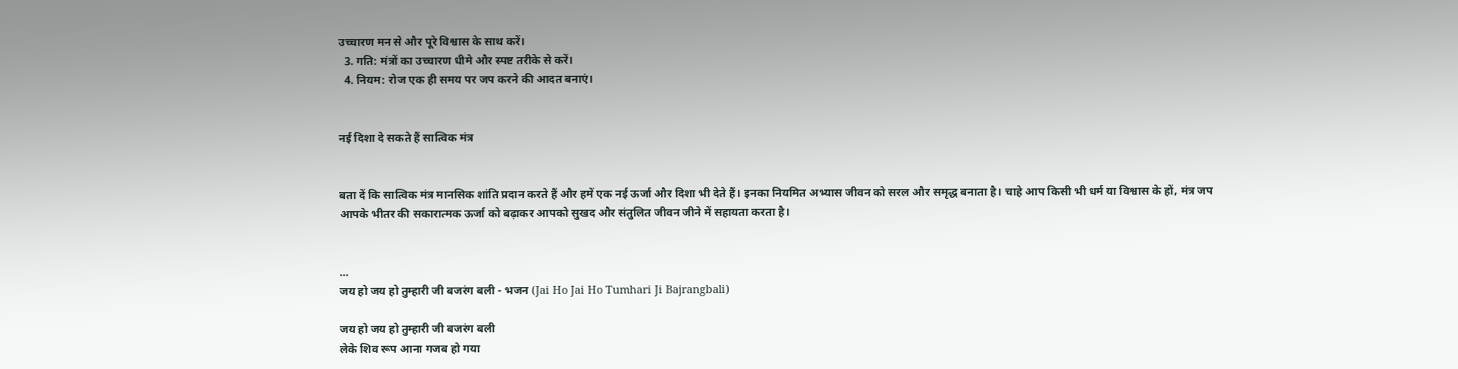उच्चारण मन से और पूरे विश्वास के साथ करें।
  3. गति: मंत्रों का उच्चारण धीमे और स्पष्ट तरीके से करें।
  4. नियम: रोज एक ही समय पर जप करने की आदत बनाएं।


नई दिशा दे सकते हैं सात्विक मंत्र


बता दें कि सात्विक मंत्र मानसिक शांति प्रदान करते हैं और हमें एक नई ऊर्जा और दिशा भी देते हैं। इनका नियमित अभ्यास जीवन को सरल और समृद्ध बनाता है। चाहे आप किसी भी धर्म या विश्वास के हों, मंत्र जप आपके भीतर की सकारात्मक ऊर्जा को बढ़ाकर आपको सुखद और संतुलित जीवन जीने में सहायता करता है।


...
जय हो जय हो तुम्हारी जी बजरंग बली - भजन (Jai Ho Jai Ho Tumhari Ji Bajrangbali)

जय हो जय हो तुम्हारी जी बजरंग बली
लेके शिव रूप आना गजब हो गया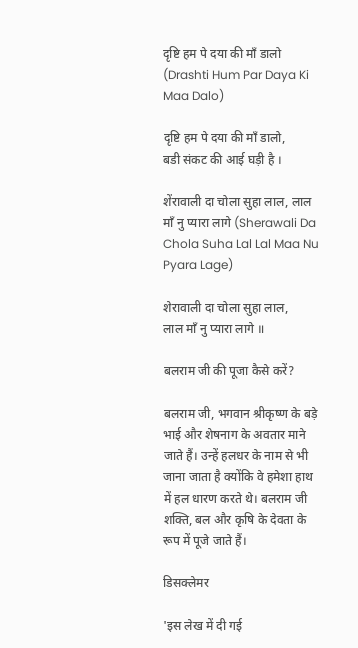दृष्टि हम पे दया की माँ डालो (Drashti Hum Par Daya Ki Maa Dalo)

दृष्टि हम पे दया की माँ डालो,
बडी संकट की आई घड़ी है ।

शेंरावाली दा चोला सुहा लाल, लाल माँ नु प्यारा लागे (Sherawali Da Chola Suha Lal Lal Maa Nu Pyara Lage)

शेरावाली दा चोला सुहा लाल,
लाल माँ नु प्यारा लागे ॥

बलराम जी की पूजा कैसे करें?

बलराम जी, भगवान श्रीकृष्ण के बड़े भाई और शेषनाग के अवतार माने जाते हैं। उन्हें हलधर के नाम से भी जाना जाता है क्योंकि वे हमेशा हाथ में हल धारण करते थे। बलराम जी शक्ति, बल और कृषि के देवता के रूप में पूजे जाते हैं।

डिसक्लेमर

'इस लेख में दी गई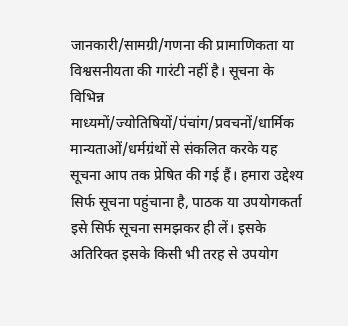जानकारी/सामग्री/गणना की प्रामाणिकता या विश्वसनीयता की गारंटी नहीं है। सूचना के विभिन्न माध्यमों/ज्योतिषियों/पंचांग/प्रवचनों/धार्मिक मान्यताओं/धर्मग्रंथों से संकलित करके यह सूचना आप तक प्रेषित की गई हैं। हमारा उद्देश्य सिर्फ सूचना पहुंचाना है, पाठक या उपयोगकर्ता इसे सिर्फ सूचना समझकर ही लें। इसके अतिरिक्त इसके किसी भी तरह से उपयोग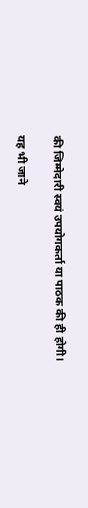की जिम्मेदारी स्वयं उपयोगकर्ता या पाठक की ही होगी।

यह भी जाने